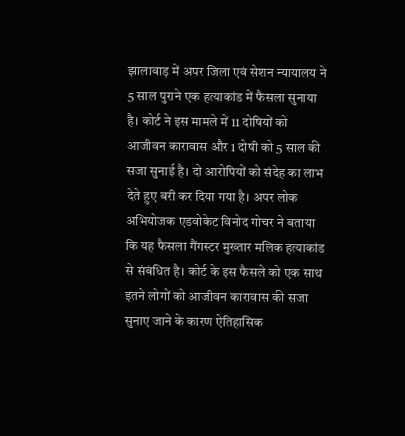झालावाड़ में अपर जिला एवं सेशन न्यायालय ने 5 साल पुराने एक हत्याकांड में फैसला सुनाया है। कोर्ट ने इस मामले में 11 दोषियों को आजीवन कारावास और 1 दोषी को 5 साल की सजा सुनाई है। दो आरोपियों को संदेह का लाभ देते हुए बरी कर दिया गया है। अपर लोक अभियोजक एडवोकेट विनोद गोचर ने बताया कि यह फैसला गैंगस्टर मुख्तार मलिक हत्याकांड से संबंधित है। कोर्ट के इस फैसले को एक साथ इतने लोगों को आजीवन कारावास की सजा सुनाए जाने के कारण ऐतिहासिक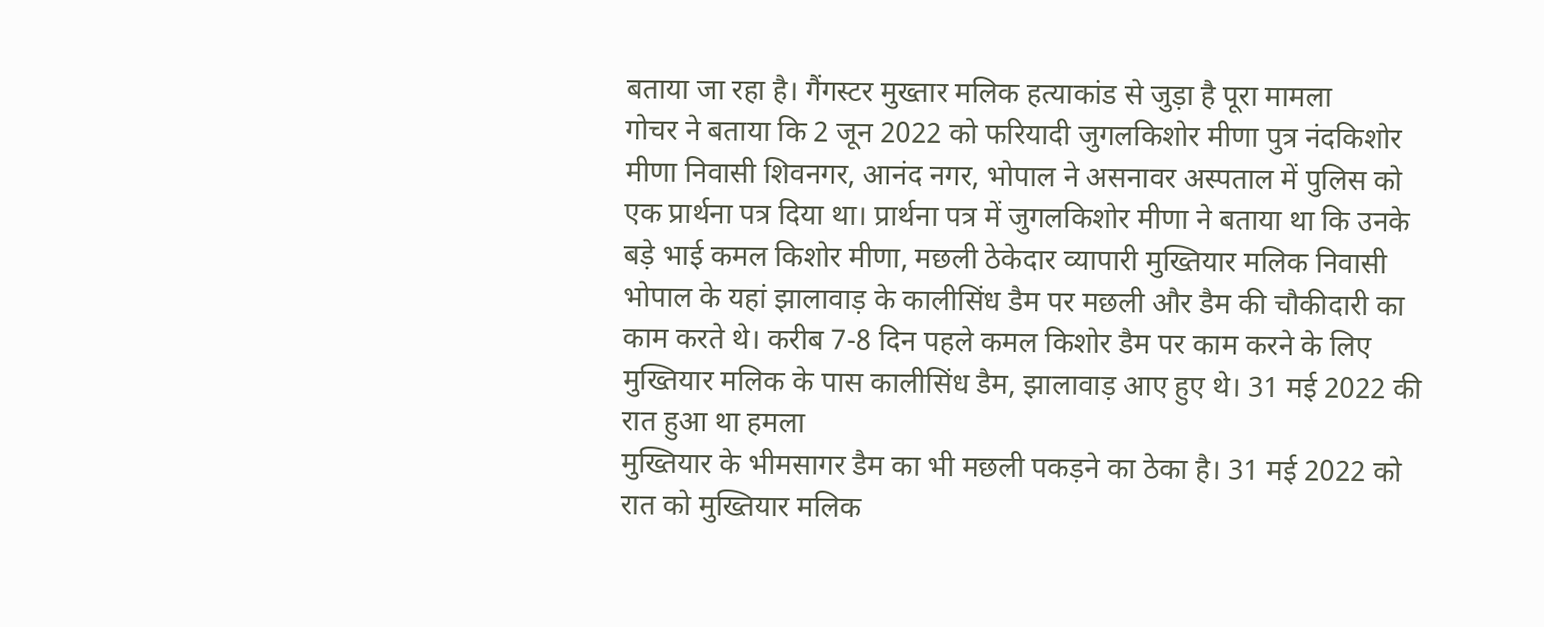बताया जा रहा है। गैंगस्टर मुख्तार मलिक हत्याकांड से जुड़ा है पूरा मामला
गोचर ने बताया कि 2 जून 2022 को फरियादी जुगलकिशोर मीणा पुत्र नंदकिशोर मीणा निवासी शिवनगर, आनंद नगर, भोपाल ने असनावर अस्पताल में पुलिस को एक प्रार्थना पत्र दिया था। प्रार्थना पत्र में जुगलकिशोर मीणा ने बताया था कि उनके बड़े भाई कमल किशोर मीणा, मछली ठेकेदार व्यापारी मुख्तियार मलिक निवासी भोपाल के यहां झालावाड़ के कालीसिंध डैम पर मछली और डैम की चौकीदारी का काम करते थे। करीब 7-8 दिन पहले कमल किशोर डैम पर काम करने के लिए मुख्तियार मलिक के पास कालीसिंध डैम, झालावाड़ आए हुए थे। 31 मई 2022 की रात हुआ था हमला
मुख्तियार के भीमसागर डैम का भी मछली पकड़ने का ठेका है। 31 मई 2022 को रात को मुख्तियार मलिक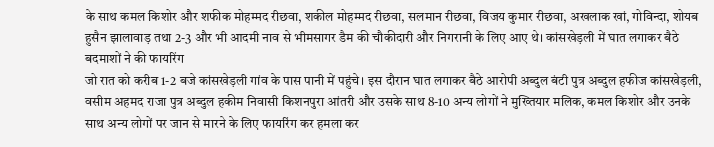के साथ कमल किशोर और शफीक मोहम्मद रीछवा, शकील मोहम्मद रीछवा, सलमान रीछवा, विजय कुमार रीछवा, अखलाक खां, गोविन्दा, शोयब हुसैन झालावाड़ तथा 2-3 और भी आदमी नाव से भीमसागर डैम की चौकीदारी और निगरानी के लिए आए थे। कांसखेड़ली में घात लगाकर बैठे बदमाशों ने की फायरिंग
जो रात को करीब 1-2 बजे कांसखेड़ली गांव के पास पानी में पहुंचे। इस दौरान घात लगाकर बैठे आरोपी अब्दुल बंटी पुत्र अब्दुल हफीज कांसखेड़ली, वसीम अहमद राजा पुत्र अब्दुल हकीम निवासी किशनपुरा आंतरी और उसके साथ 8-10 अन्य लोगों ने मुख्तियार मलिक, कमल किशोर और उनके साथ अन्य लोगों पर जान से मारने के लिए फायरिंग कर हमला कर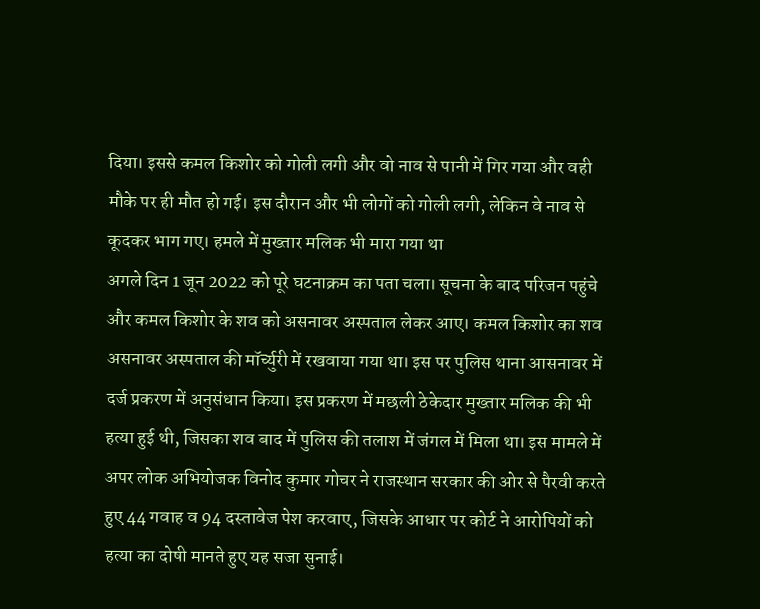दिया। इससे कमल किशोर को गोली लगी और वो नाव से पानी में गिर गया और वही मौके पर ही मौत हो गई। इस दौरान और भी लोगों को गोली लगी, लेकिन वे नाव से कूदकर भाग गए। हमले में मुख्तार मलिक भी मारा गया था
अगले दिन 1 जून 2022 को पूरे घटनाक्रम का पता चला। सूचना के बाद परिजन पहुंचे और कमल किशोर के शव को असनावर अस्पताल लेकर आए। कमल किशोर का शव असनावर अस्पताल की मॉर्च्युरी में रखवाया गया था। इस पर पुलिस थाना आसनावर में दर्ज प्रकरण में अनुसंधान किया। इस प्रकरण में मछली ठेकेदार मुख्तार मलिक की भी हत्या हुई थी, जिसका शव बाद में पुलिस की तलाश में जंगल में मिला था। इस मामले में अपर लोक अभियोजक विनोद कुमार गोचर ने राजस्थान सरकार की ओर से पैरवी करते हुए 44 गवाह व 94 दस्तावेज पेश करवाए, जिसके आधार पर कोर्ट ने आरोपियों को हत्या का दोषी मानते हुए यह सजा सुनाई।